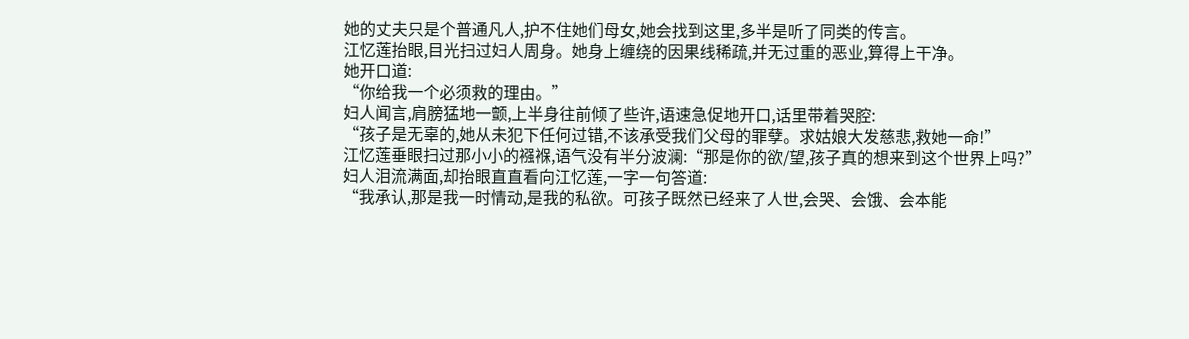她的丈夫只是个普通凡人,护不住她们母女,她会找到这里,多半是听了同类的传言。
江忆莲抬眼,目光扫过妇人周身。她身上缠绕的因果线稀疏,并无过重的恶业,算得上干净。
她开口道:
“你给我一个必须救的理由。”
妇人闻言,肩膀猛地一颤,上半身往前倾了些许,语速急促地开口,话里带着哭腔:
“孩子是无辜的,她从未犯下任何过错,不该承受我们父母的罪孽。求姑娘大发慈悲,救她一命!”
江忆莲垂眼扫过那小小的襁褓,语气没有半分波澜:“那是你的欲/望,孩子真的想来到这个世界上吗?”
妇人泪流满面,却抬眼直直看向江忆莲,一字一句答道:
“我承认,那是我一时情动,是我的私欲。可孩子既然已经来了人世,会哭、会饿、会本能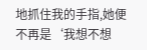地抓住我的手指,她便不再是‘我想不想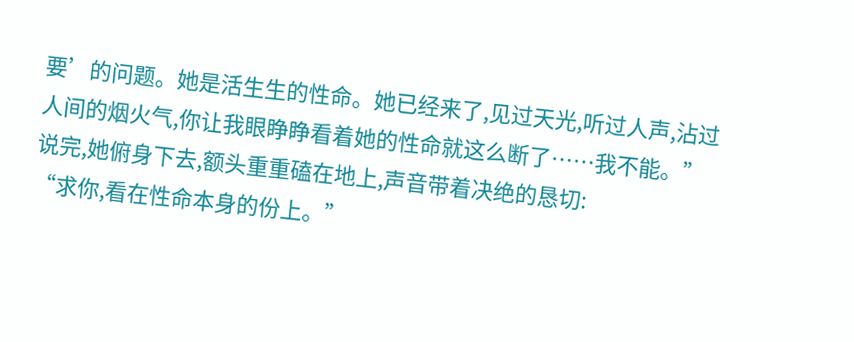要’的问题。她是活生生的性命。她已经来了,见过天光,听过人声,沾过人间的烟火气,你让我眼睁睁看着她的性命就这么断了……我不能。”
说完,她俯身下去,额头重重磕在地上,声音带着决绝的恳切:
“求你,看在性命本身的份上。”